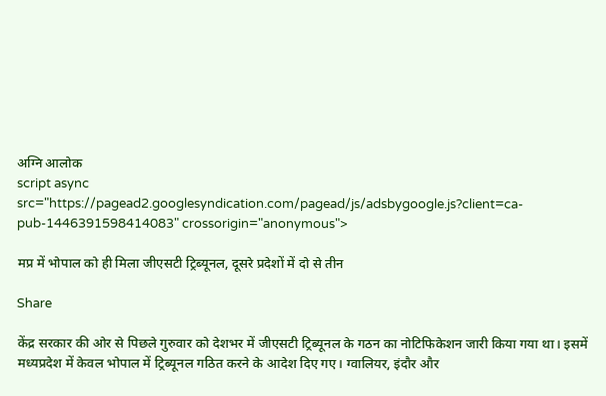अग्नि आलोक
script async src="https://pagead2.googlesyndication.com/pagead/js/adsbygoogle.js?client=ca-pub-1446391598414083" crossorigin="anonymous">

मप्र में भोपाल को ही मिला जीएसटी ट्रिब्यूनल, दूसरे प्रदेशों में दो से तीन

Share

केंद्र सरकार की ओर से पिछले गुरुवार को देशभर में जीएसटी ट्रिब्यूनल के गठन का नोटिफिकेशन जारी किया गया था। इसमें मध्यप्रदेश में केवल भोपाल में ट्रिब्यूनल गठित करने के आदेश दिए गए। ग्वालियर, इंदौर और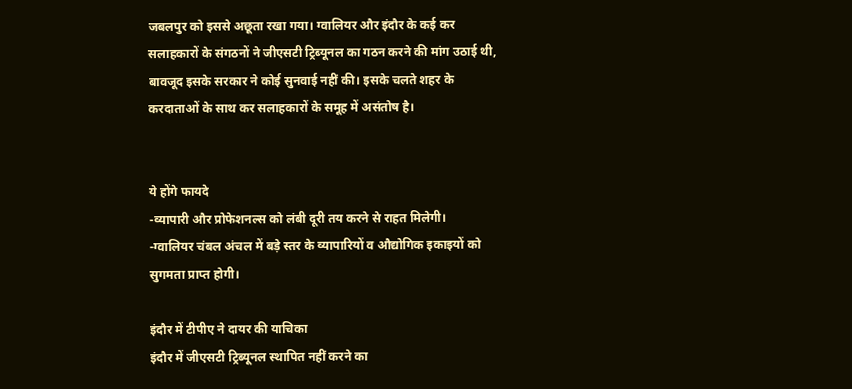जबलपुर को इससे अछूता रखा गया। ग्वालियर और इंदौर के कई कर सलाहकारों के संगठनों ने जीएसटी ट्रिब्यूनल का गठन करने की मांग उठाई थी, बावजूद इसके सरकार ने कोई सुनवाई नहीं की। इसके चलते शहर के करदाताओं के साथ कर सलाहकारों के समूह में असंतोष है।


ये होंगे फायदे
-व्यापारी और प्रोफेशनल्स को लंबी दूरी तय करने से राहत मिलेगी।
-ग्वालियर चंबल अंचल में बड़े स्तर के व्यापारियों व औद्योगिक इकाइयों को सुगमता प्राप्त होगी।

इंदौर में टीपीए ने दायर की याचिका
इंदौर में जीएसटी ट्रिब्यूनल स्थापित नहीं करने का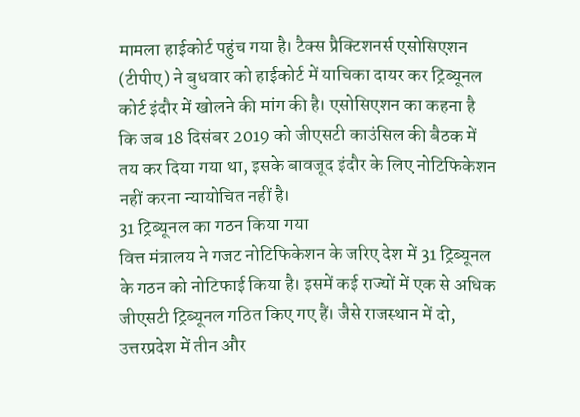मामला हाईकोर्ट पहुंच गया है। टैक्स प्रैक्टिशनर्स एसोसिएशन (टीपीए) ने बुधवार को हाईकोर्ट में याचिका दायर कर ट्रिब्यूनल कोर्ट इंदौर में खोलने की मांग की है। एसोसिएशन का कहना है कि जब 18 दिसंबर 2019 को जीएसटी काउंसिल की बैठक में तय कर दिया गया था, इसके बावजूद इंदौर के लिए नोटिफिकेशन नहीं करना न्यायोचित नहीं है।
31 ट्रिब्यूनल का गठन किया गया
वित्त मंत्रालय ने गजट नोटिफिकेशन के जरिए देश में 31 ट्रिब्यूनल के गठन को नोटिफाई किया है। इसमें कई राज्यों में एक से अधिक जीएसटी ट्रिब्यूनल गठित किए गए हैं। जैसे राजस्थान में दो, उत्तरप्रदेश में तीन और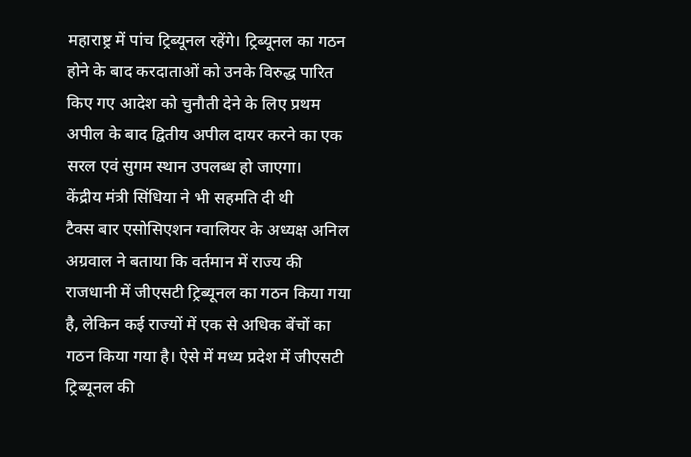महाराष्ट्र में पांच ट्रिब्यूनल रहेंगे। ट्रिब्यूनल का गठन होने के बाद करदाताओं को उनके विरुद्ध पारित किए गए आदेश को चुनौती देने के लिए प्रथम अपील के बाद द्वितीय अपील दायर करने का एक सरल एवं सुगम स्थान उपलब्ध हो जाएगा।
केंद्रीय मंत्री सिंधिया ने भी सहमति दी थी
टैक्स बार एसोसिएशन ग्वालियर के अध्यक्ष अनिल अग्रवाल ने बताया कि वर्तमान में राज्य की राजधानी में जीएसटी ट्रिब्यूनल का गठन किया गया है, लेकिन कई राज्यों में एक से अधिक बेंचों का गठन किया गया है। ऐसे में मध्य प्रदेश में जीएसटी ट्रिब्यूनल की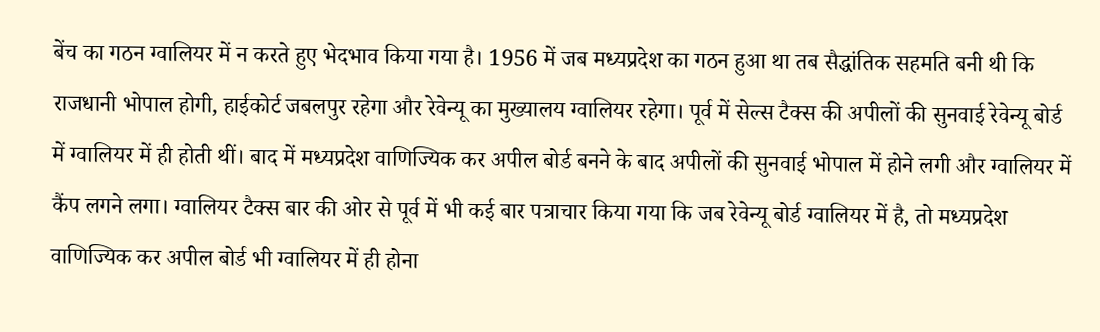बेंच का गठन ग्वालियर में न करते हुए भेदभाव किया गया है। 1956 में जब मध्यप्रदेश का गठन हुआ था तब सैद्धांतिक सहमति बनी थी कि राजधानी भोपाल होगी, हाईकोर्ट जबलपुर रहेगा और रेवेन्यू का मुख्यालय ग्वालियर रहेगा। पूर्व में सेल्स टैक्स की अपीलों की सुनवाई रेवेन्यू बोर्ड में ग्वालियर में ही होती थीं। बाद में मध्यप्रदेश वाणिज्यिक कर अपील बोर्ड बनने के बाद अपीलों की सुनवाई भोपाल में होने लगी और ग्वालियर में कैंप लगने लगा। ग्वालियर टैक्स बार की ओर से पूर्व में भी कई बार पत्राचार किया गया कि जब रेवेन्यू बोर्ड ग्वालियर में है, तो मध्यप्रदेश वाणिज्यिक कर अपील बोर्ड भी ग्वालियर में ही होना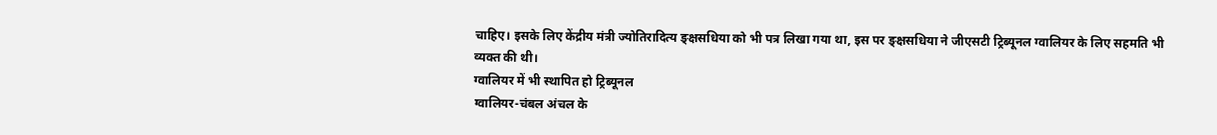चाहिए। इसके लिए केंद्रीय मंत्री ज्योतिरादित्य ङ्क्षसधिया को भी पत्र लिखा गया था, इस पर ङ्क्षसधिया ने जीएसटी ट्रिब्यूनल ग्वालियर के लिए सहमति भी व्यक्त की थी।
ग्वालियर में भी स्थापित हो ट्रिब्यूनल
ग्वालियर-चंबल अंचल के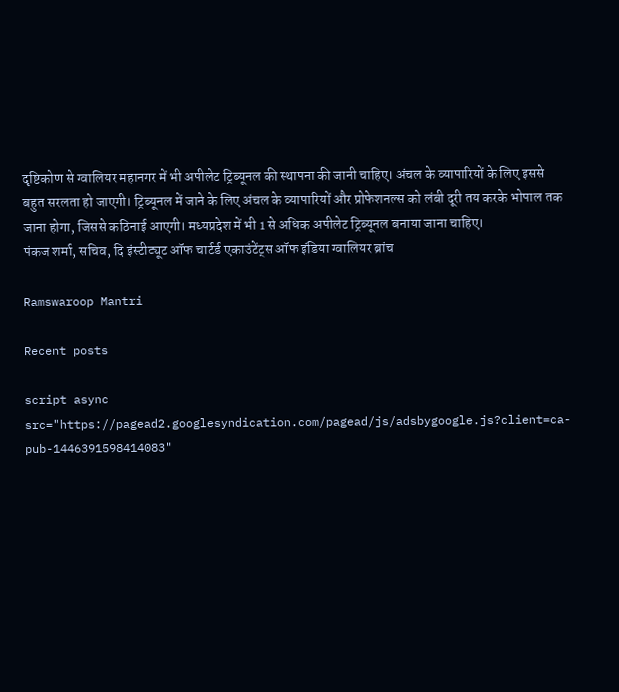दृष्टिकोण से ग्वालियर महानगर में भी अपीलेट ट्रिब्यूनल की स्थापना की जानी चाहिए। अंचल के व्यापारियों के लिए इससे बहुत सरलता हो जाएगी। ट्रिब्यूनल में जाने के लिए अंचल के व्यापारियों और प्रोफेशनल्स को लंबी दूरी तय करके भोपाल तक जाना होगा, जिससे कठिनाई आएगी। मध्यप्रदेश में भी 1 से अधिक अपीलेट ट्रिब्यूनल बनाया जाना चाहिए।
पंकज शर्मा, सचिव, दि इंस्टीट्यूट ऑफ चार्टर्ड एकाउंटेंट्स ऑफ इंडिया ग्वालियर ब्रांच

Ramswaroop Mantri

Recent posts

script async src="https://pagead2.googlesyndication.com/pagead/js/adsbygoogle.js?client=ca-pub-1446391598414083"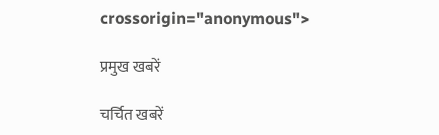crossorigin="anonymous">

प्रमुख खबरें

चर्चित खबरें